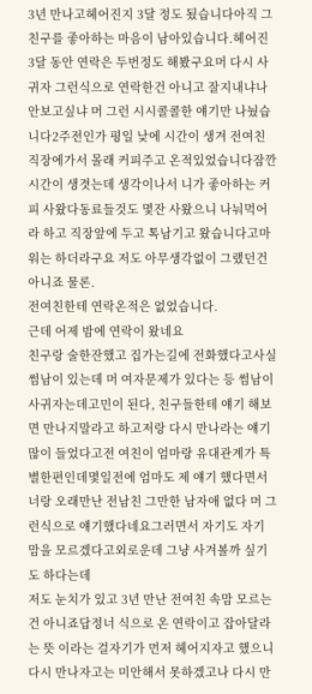3년 만나고헤어진지 3달 정도 됬습니다아직 그 친구를 좋아하는 마음이 남아있습니다.헤어진 3달 동안 연락은 두번정도 해봤구요머 다시 사귀자 그런식으로 연락한건 아니고 잘지내냐나 안보고싶냐 머 그런 시시콜콜한 얘기만 나눴습니다2주전인가 평일 낮에 시간이 생겨 전여친 직장에가서 몰래 커피주고 온적있었습니다잠깐 시간이 생겻는데 생각이나서 니가 좋아하는 커피 사왔다동료들것도 몇잔 사왔으니 나눠먹어라 하고 직장앞에 두고 톡남기고 왔습니다고마워는 하더라구요 저도 아무생각없이 그랬던건 아니죠 물론.
전여친한테 연락온적은 없었습니다.
근데 어제 밤에 연락이 왔네요
친구랑 술한잔했고 집가는길에 전화했다고사실 썸남이 있는데 머 여자문제가 있다는 등 썸남이 사귀자는데고민이 된다, 친구들한테 얘기 해보면 만나지말라고 하고저랑 다시 만나라는 얘기 많이 들었다고전 여친이 엄마랑 유대관계가 특별한편인데몇일전에 엄마도 제 얘기 했다면서 너랑 오래만난 전남친 그만한 남자애 없다 머 그런식으로 얘기했다네요그러면서 자기도 자기 맘을 모르겠다고외로운데 그냥 사겨볼까 싶기도 하다는데
저도 눈치가 있고 3년 만난 전여친 속맘 모르는건 아니죠답정너 식으로 온 연락이고 잡아달라는 뜻 이라는 걸자기가 먼저 헤어지자고 했으니 다시 만나자고는 미안해서 못하겠고나 다시 만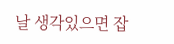날 생각있으면 잡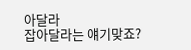아달라
잡아달라는 얘기맞죠?